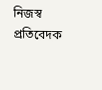নিজস্ব প্রতিবেদক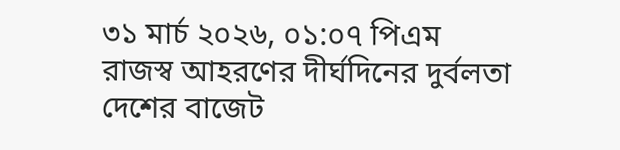৩১ মার্চ ২০২৬, ০১:০৭ পিএম
রাজস্ব আহরণের দীর্ঘদিনের দুর্বলতা দেশের বাজেট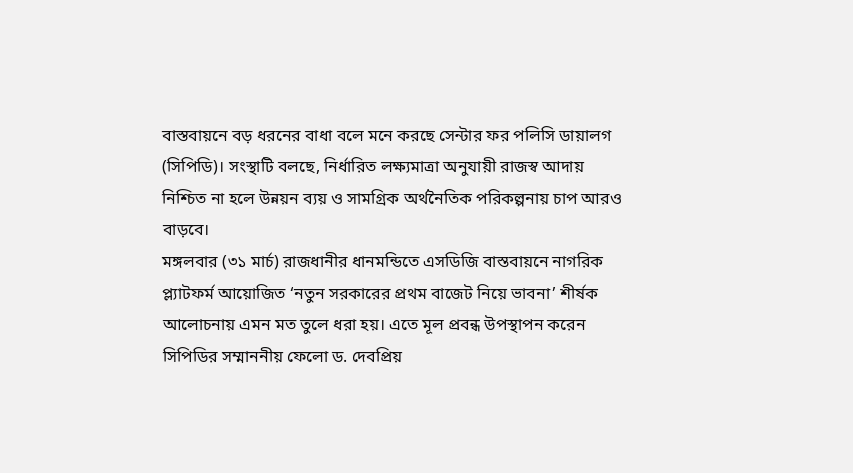বাস্তবায়নে বড় ধরনের বাধা বলে মনে করছে সেন্টার ফর পলিসি ডায়ালগ (সিপিডি)। সংস্থাটি বলছে, নির্ধারিত লক্ষ্যমাত্রা অনুযায়ী রাজস্ব আদায় নিশ্চিত না হলে উন্নয়ন ব্যয় ও সামগ্রিক অর্থনৈতিক পরিকল্পনায় চাপ আরও বাড়বে।
মঙ্গলবার (৩১ মার্চ) রাজধানীর ধানমন্ডিতে এসডিজি বাস্তবায়নে নাগরিক প্ল্যাটফর্ম আয়োজিত ‘নতুন সরকারের প্রথম বাজেট নিয়ে ভাবনা’ শীর্ষক আলোচনায় এমন মত তুলে ধরা হয়। এতে মূল প্রবন্ধ উপস্থাপন করেন সিপিডির সম্মাননীয় ফেলো ড. দেবপ্রিয়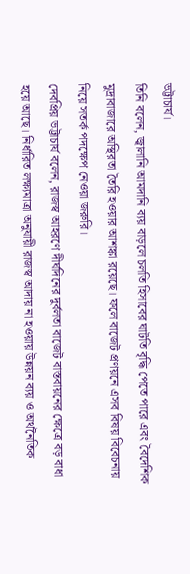ভট্টাচার্য।
তিনি বলেন, জ্বালানি আমদানি ব্যয় বাড়লে চলতি হিসাবের ঘাটতি বৃদ্ধি পেতে পারে এবং বৈদেশিক মুদ্রাবাজারে অস্থিরতা তৈরি হওয়ার আশঙ্কা রয়েছে। ফলে বাজেট প্রণয়নে এসব বিষয় বিবেচনায় নিয়ে সতর্ক পদক্ষেপ নেওয়া জরুরি।
দেবপ্রিয় ভট্টাচার্য বলেন, রাজস্ব আহরণে দীর্ঘদিনের দুর্বলতা বাজেট বাস্তবায়নের ক্ষেত্রে বড় বাধা হয়ে আছে। নির্ধারিত লক্ষ্যমাত্রা অনুযায়ী রাজস্ব আদায় না হওয়ায় উন্নয়ন ব্যয় ও অর্থনৈতিক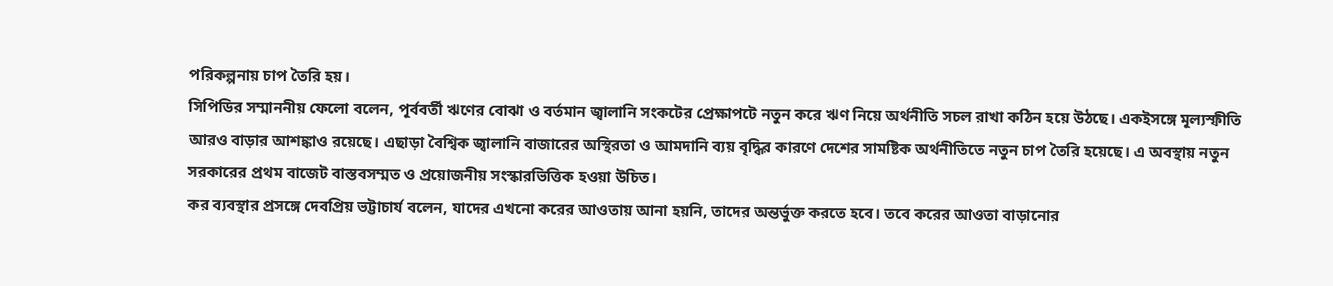পরিকল্পনায় চাপ তৈরি হয়।
সিপিডির সম্মাননীয় ফেলো বলেন, পূর্ববর্তী ঋণের বোঝা ও বর্তমান জ্বালানি সংকটের প্রেক্ষাপটে নতুন করে ঋণ নিয়ে অর্থনীতি সচল রাখা কঠিন হয়ে উঠছে। একইসঙ্গে মূল্যস্ফীতি আরও বাড়ার আশঙ্কাও রয়েছে। এছাড়া বৈশ্বিক জ্বালানি বাজারের অস্থিরতা ও আমদানি ব্যয় বৃদ্ধির কারণে দেশের সামষ্টিক অর্থনীতিতে নতুন চাপ তৈরি হয়েছে। এ অবস্থায় নতুন সরকারের প্রথম বাজেট বাস্তবসম্মত ও প্রয়োজনীয় সংস্কারভিত্তিক হওয়া উচিত।
কর ব্যবস্থার প্রসঙ্গে দেবপ্রিয় ভট্টাচার্য বলেন, যাদের এখনো করের আওতায় আনা হয়নি, তাদের অন্তর্ভুক্ত করতে হবে। তবে করের আওতা বাড়ানোর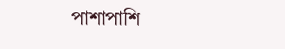পাশাপাশি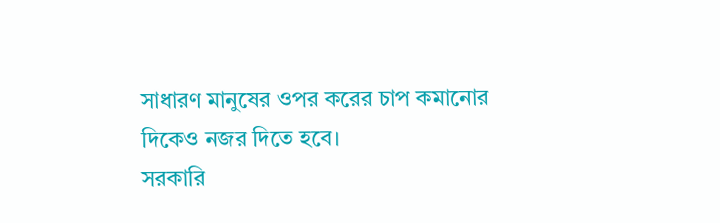সাধারণ মানুষের ওপর করের চাপ কমানোর দিকেও নজর দিতে হবে।
সরকারি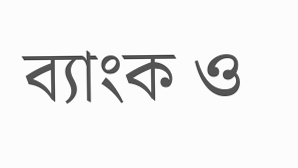ব্যাংক ও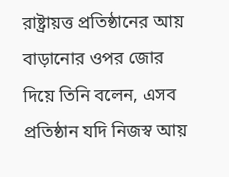রাষ্ট্রায়ত্ত প্রতিষ্ঠানের আয় বাড়ানোর ওপর জোর দিয়ে তিনি বলেন, এসব প্রতিষ্ঠান যদি নিজস্ব আয়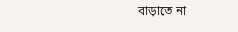বাড়াতে না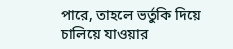পারে, তাহলে ভর্তুকি দিয়ে চালিয়ে যাওয়ার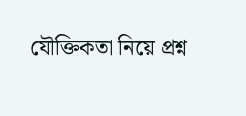যৌক্তিকতা নিয়ে প্রশ্ন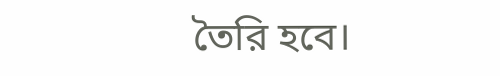তৈরি হবে।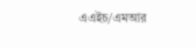এএইচ/এমআর